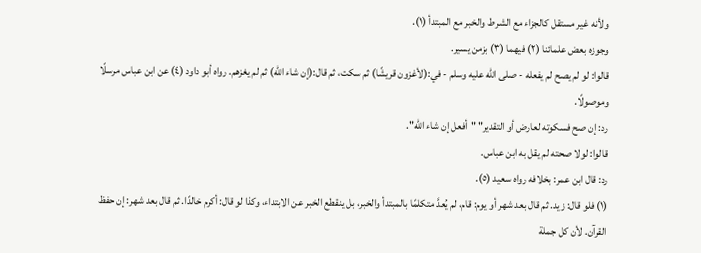ولأنه غير مستقل كالجزاء مع الشرط والخبر مع المبتدأ (١).
وجوزه بعض علمائنا (٢) فيهما (٣) بزمن يسير.
قالوا: لو لم يصح لم يفعله - صلى الله عليه وسلم - في:(لأغزون قريشًا) ثم سكت، ثم قال:(إن شاء الله) ثم لم يغزهم. رواه أبو داود (٤) عن ابن عباس مرسلًا وموصولًا.
رد: إن صح فسكوته لعارض أو التقدير" "أفعل إن شاء الله".
قالوا: لولا صحته لم يقل به ابن عباس.
رد: قال ابن عمر: بخلافه رواه سعيد (٥).
(١) فلو قال: زيد. ثم قال بعد شهر أو يوم: قام، لم يُعدَّ متكلمًا بالمبتدأ والخبر، بل ينقطع الخبر عن الابتداء، وكذا لو قال: أكرم خالدًا. ثم قال بعد شهر: إن حفظ القرآن. لأن كل جملة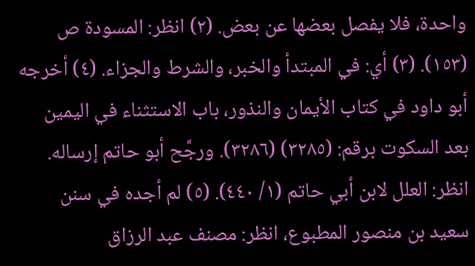واحدة، فلا يفصل بعضها عن بعض. (٢) انظر: المسودة ص (١٥٣). (٣) أي: في المبتدأ والخبر، والشرط والجزاء. (٤) أخرجه أبو داود في كتاب الأيمان والنذور، باب الاستثناء في اليمين بعد السكوت برقم: (٣٢٨٥) (٣٢٨٦). ورجَّح أبو حاتم إرساله. انظر: العلل لابن أبي حاتم (١/ ٤٤٠). (٥) لم أجده في سنن سعيد بن منصور المطبوع، انظر: مصنف عبد الرزاق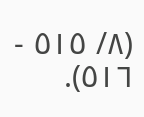(٨/ ٥١٥ - ٥١٦).